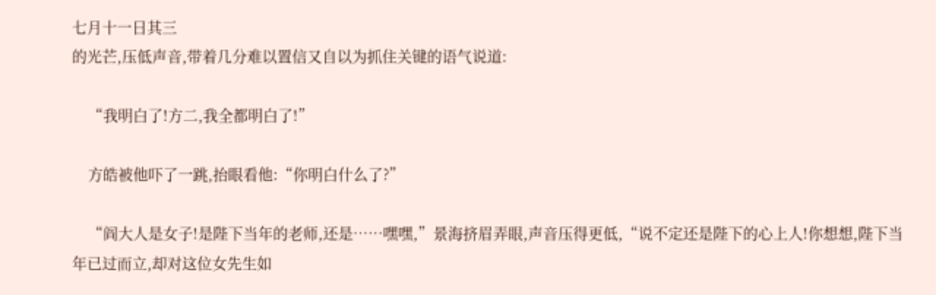七月十一日其三
的光芒,压低声音,带着几分难以置信又自以为抓住关键的语气说道:

    “我明白了!方二,我全都明白了!”

    方皓被他吓了一跳,抬眼看他:“你明白什么了?”

    “阎大人是女子!是陛下当年的老师,还是……嘿嘿,”景海挤眉弄眼,声音压得更低,“说不定还是陛下的心上人!你想想,陛下当年已过而立,却对这位女先生如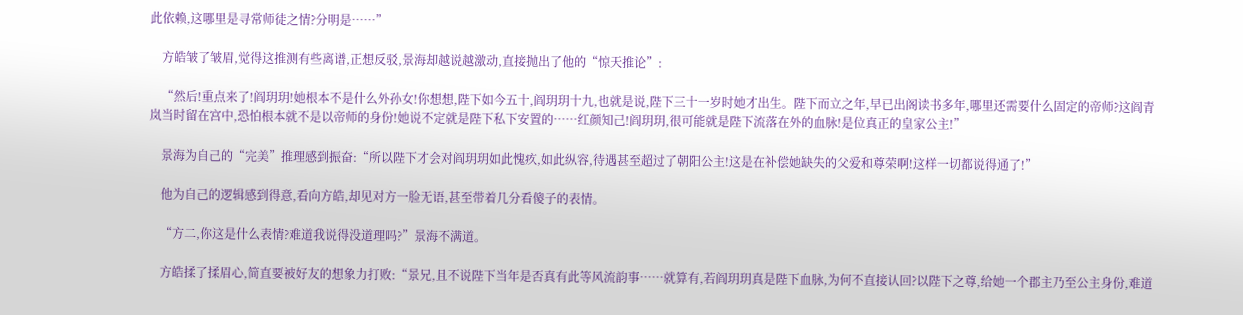此依赖,这哪里是寻常师徒之情?分明是……”

    方皓皱了皱眉,觉得这推测有些离谱,正想反驳,景海却越说越激动,直接抛出了他的“惊天推论”:

    “然后!重点来了!阎玥玥!她根本不是什么外孙女!你想想,陛下如今五十,阎玥玥十九,也就是说,陛下三十一岁时她才出生。陛下而立之年,早已出阁读书多年,哪里还需要什么固定的帝师?这阎青岚当时留在宫中,恐怕根本就不是以帝师的身份!她说不定就是陛下私下安置的……红颜知己!阎玥玥,很可能就是陛下流落在外的血脉!是位真正的皇家公主!”

    景海为自己的“完美”推理感到振奋:“所以陛下才会对阎玥玥如此愧疚,如此纵容,待遇甚至超过了朝阳公主!这是在补偿她缺失的父爱和尊荣啊!这样一切都说得通了!”

    他为自己的逻辑感到得意,看向方皓,却见对方一脸无语,甚至带着几分看傻子的表情。

    “方二,你这是什么表情?难道我说得没道理吗?”景海不满道。

    方皓揉了揉眉心,简直要被好友的想象力打败:“景兄,且不说陛下当年是否真有此等风流韵事……就算有,若阎玥玥真是陛下血脉,为何不直接认回?以陛下之尊,给她一个郡主乃至公主身份,难道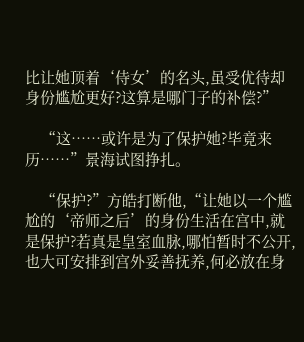比让她顶着‘侍女’的名头,虽受优待却身份尴尬更好?这算是哪门子的补偿?”

    “这……或许是为了保护她?毕竟来历……”景海试图挣扎。

    “保护?”方皓打断他,“让她以一个尴尬的‘帝师之后’的身份生活在宫中,就是保护?若真是皇室血脉,哪怕暂时不公开,也大可安排到宫外妥善抚养,何必放在身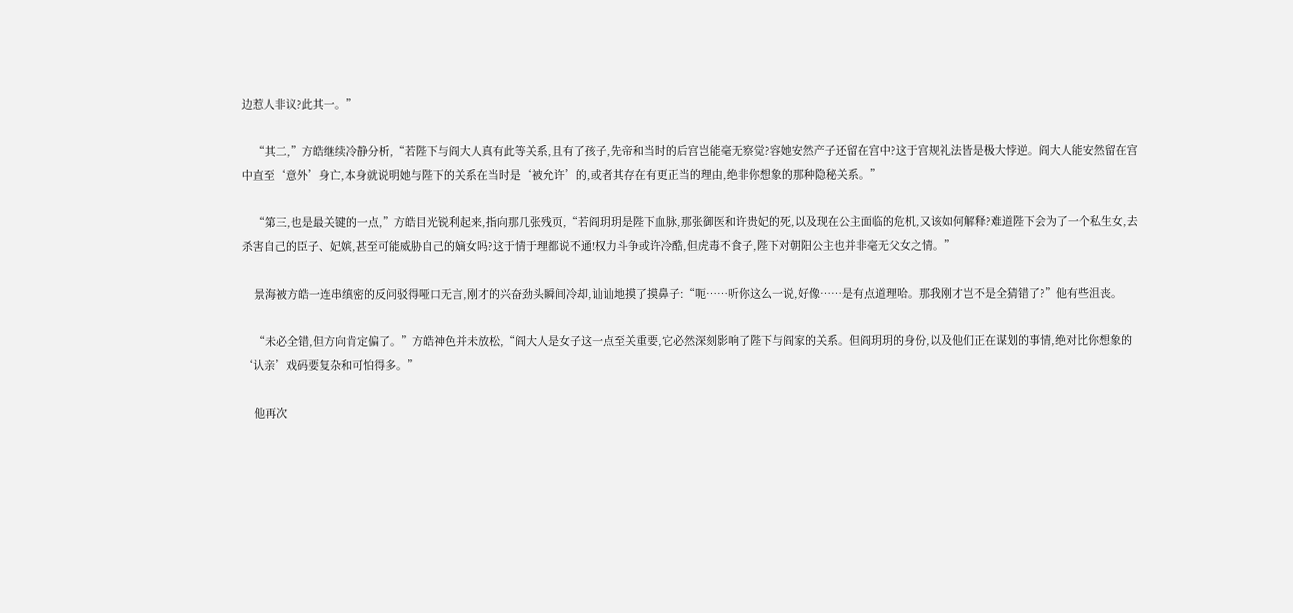边惹人非议?此其一。”

    “其二,”方皓继续冷静分析,“若陛下与阎大人真有此等关系,且有了孩子,先帝和当时的后宫岂能毫无察觉?容她安然产子还留在宫中?这于宫规礼法皆是极大悖逆。阎大人能安然留在宫中直至‘意外’身亡,本身就说明她与陛下的关系在当时是‘被允许’的,或者其存在有更正当的理由,绝非你想象的那种隐秘关系。”

    “第三,也是最关键的一点,”方皓目光锐利起来,指向那几张残页,“若阎玥玥是陛下血脉,那张御医和许贵妃的死,以及现在公主面临的危机,又该如何解释?难道陛下会为了一个私生女,去杀害自己的臣子、妃嫔,甚至可能威胁自己的嫡女吗?这于情于理都说不通!权力斗争或许冷酷,但虎毒不食子,陛下对朝阳公主也并非毫无父女之情。”

    景海被方皓一连串缜密的反问驳得哑口无言,刚才的兴奋劲头瞬间冷却,讪讪地摸了摸鼻子:“呃……听你这么一说,好像……是有点道理哈。那我刚才岂不是全猜错了?”他有些沮丧。

    “未必全错,但方向肯定偏了。”方皓神色并未放松,“阎大人是女子这一点至关重要,它必然深刻影响了陛下与阎家的关系。但阎玥玥的身份,以及他们正在谋划的事情,绝对比你想象的‘认亲’戏码要复杂和可怕得多。”

    他再次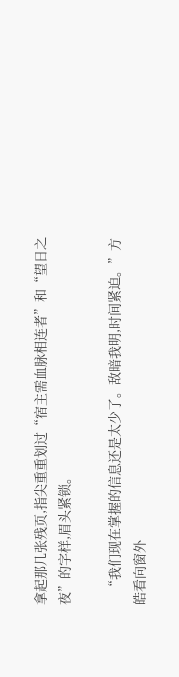拿起那几张残页,指尖重重划过“宿主需血脉相连者”和“望日之夜”的字样,眉头紧锁。

    “我们现在掌握的信息还是太少了。敌暗我明,时间紧迫。”方皓看向窗外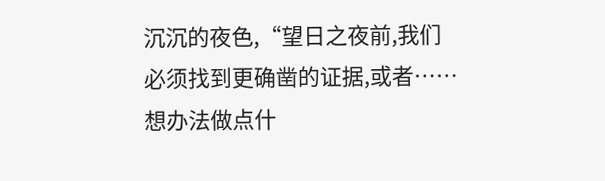沉沉的夜色,“望日之夜前,我们必须找到更确凿的证据,或者……想办法做点什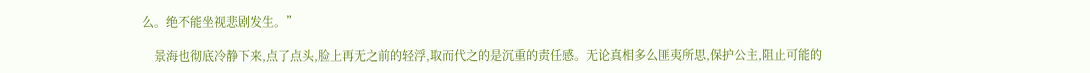么。绝不能坐视悲剧发生。”

    景海也彻底冷静下来,点了点头,脸上再无之前的轻浮,取而代之的是沉重的责任感。无论真相多么匪夷所思,保护公主,阻止可能的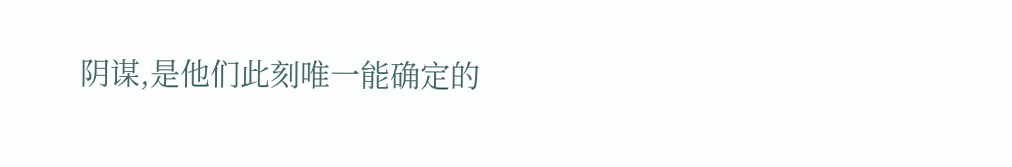阴谋,是他们此刻唯一能确定的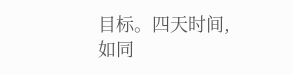目标。四天时间,如同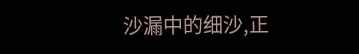沙漏中的细沙,正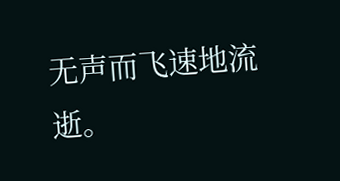无声而飞速地流逝。